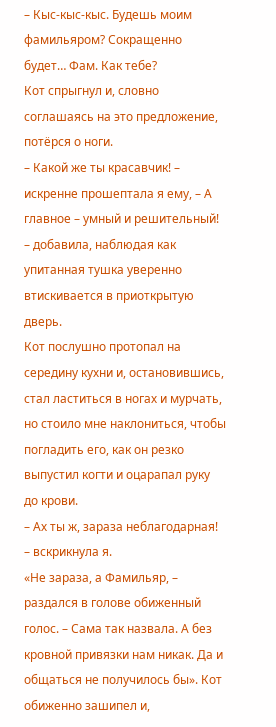– Кыс-кыс-кыс. Будешь моим фамильяром? Сокращенно будет… Фам. Как тебе?
Кот спрыгнул и, словно соглашаясь на это предложение, потёрся о ноги.
– Какой же ты красавчик! – искренне прошептала я ему, – А главное – умный и решительный! – добавила, наблюдая как упитанная тушка уверенно втискивается в приоткрытую дверь.
Кот послушно протопал на середину кухни и, остановившись, стал ластиться в ногах и мурчать, но стоило мне наклониться, чтобы погладить его, как он резко выпустил когти и оцарапал руку до крови.
– Ах ты ж, зараза неблагодарная! – вскрикнула я.
«Не зараза, а Фамильяр, – раздался в голове обиженный голос. – Сама так назвала. А без кровной привязки нам никак. Да и общаться не получилось бы». Кот обиженно зашипел и,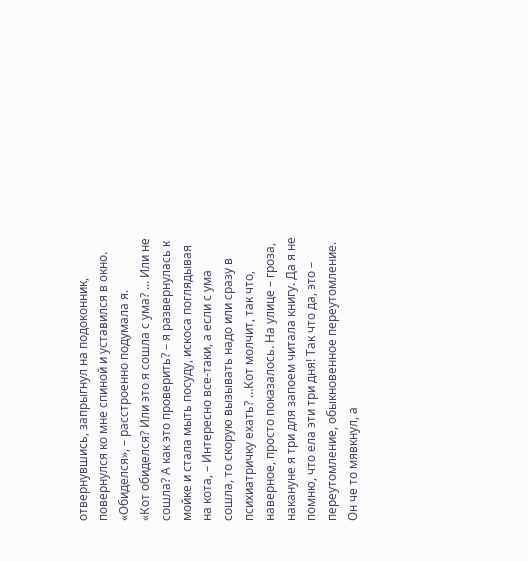отвернувшись, запрыгнул на подоконник, повернулся ко мне спиной и уставился в окно.
«Обиделся», – расстроенно подумала я.
«Кот обиделся? Или это я сошла с ума? … Или не сошла? А как это проверить? – я развернулась к мойке и стала мыть посуду, искоса поглядывая на кота, – Интересно все-таки, а если с ума сошла, то скорую вызывать надо или сразу в психиатричку ехать? …Кот молчит, так что, наверное, просто показалось. На улице – гроза, накануне я три для запоем читала книгу. Да я не помню, что ела эти три дня! Так что да, это – переутомление, обыкновенное переутомление. Он че то мявкнул, а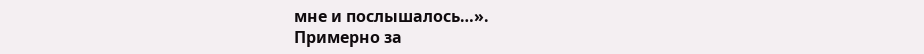мне и послышалось…».
Примерно за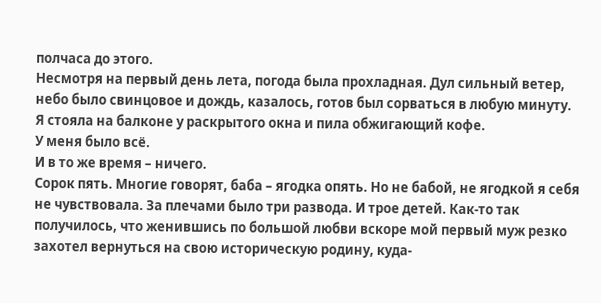полчаса до этого.
Несмотря на первый день лета, погода была прохладная. Дул сильный ветер, небо было свинцовое и дождь, казалось, готов был сорваться в любую минуту.
Я стояла на балконе у раскрытого окна и пила обжигающий кофе.
У меня было всё.
И в то же время – ничего.
Сорок пять. Многие говорят, баба – ягодка опять. Но не бабой, не ягодкой я себя не чувствовала. За плечами было три развода. И трое детей. Как-то так получилось, что женившись по большой любви вскоре мой первый муж резко захотел вернуться на свою историческую родину, куда-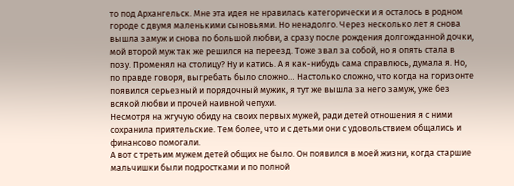то под Архангельск. Мне эта идея не нравилась категорически и я осталось в родном городе с двумя маленькими сыновьями. Но ненадолго. Через несколько лет я снова вышла замуж и снова по большой любви, а сразу после рождения долгожданной дочки, мой второй муж так же решился на переезд. Тоже звал за собой, но я опять стала в позу. Променял на столицу? Ну и катись. А я как-нибудь сама справлюсь, думала я. Но, по правде говоря, выгребать было сложно… Настолько сложно, что когда на горизонте появился серьезный и порядочный мужик, я тут же вышла за него замуж, уже без всякой любви и прочей наивной чепухи.
Несмотря на жгучую обиду на своих первых мужей, ради детей отношения я с ними сохранила приятельские. Тем более, что и с детьми они с удовольствием общались и финансово помогали.
А вот с третьим мужем детей общих не было. Он появился в моей жизни, когда старшие мальчишки были подростками и по полной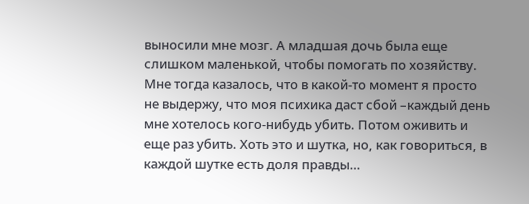выносили мне мозг. А младшая дочь была еще слишком маленькой, чтобы помогать по хозяйству. Мне тогда казалось, что в какой-то момент я просто не выдержу, что моя психика даст сбой –каждый день мне хотелось кого-нибудь убить. Потом оживить и еще раз убить. Хоть это и шутка, но, как говориться, в каждой шутке есть доля правды…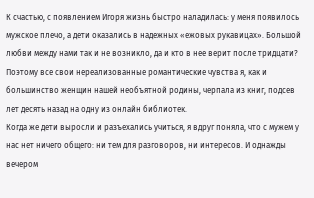К счастью, с появлением Игоря жизнь быстро наладилась: у меня появилось мужское плечо, а дети оказались в надежных «ежовых рукавицах». Большой любви между нами так и не возникло, да и кто в нее верит после тридцати? Поэтому все свои нереализованные романтические чувства я, как и большинство женщин нашей необъятной родины, черпала из книг, подсев лет десять назад на одну из онлайн библиотек.
Когда же дети выросли и разъехались учиться, я вдруг поняла, что с мужем у нас нет ничего общего: ни тем для разговоров, ни интересов. И однажды вечером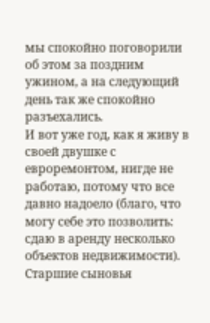мы спокойно поговорили об этом за поздним ужином, а на следующий день так же спокойно разъехались.
И вот уже год, как я живу в своей двушке с евроремонтом, нигде не работаю, потому что все давно надоело (благо, что могу себе это позволить: сдаю в аренду несколько объектов недвижимости). Старшие сыновья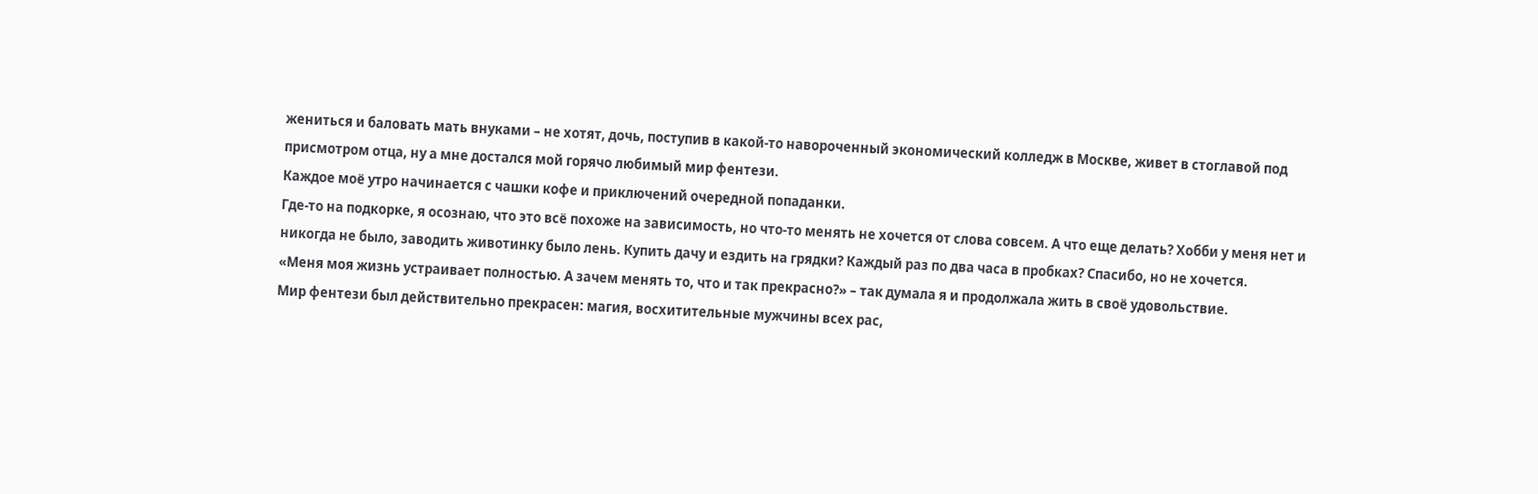жениться и баловать мать внуками – не хотят, дочь, поступив в какой-то навороченный экономический колледж в Москве, живет в стоглавой под присмотром отца, ну а мне достался мой горячо любимый мир фентези.
Каждое моё утро начинается с чашки кофе и приключений очередной попаданки.
Где-то на подкорке, я осознаю, что это всё похоже на зависимость, но что-то менять не хочется от слова совсем. А что еще делать? Хобби у меня нет и никогда не было, заводить животинку было лень. Купить дачу и ездить на грядки? Каждый раз по два часа в пробках? Спасибо, но не хочется.
«Меня моя жизнь устраивает полностью. А зачем менять то, что и так прекрасно?» – так думала я и продолжала жить в своё удовольствие.
Мир фентези был действительно прекрасен: магия, восхитительные мужчины всех рас,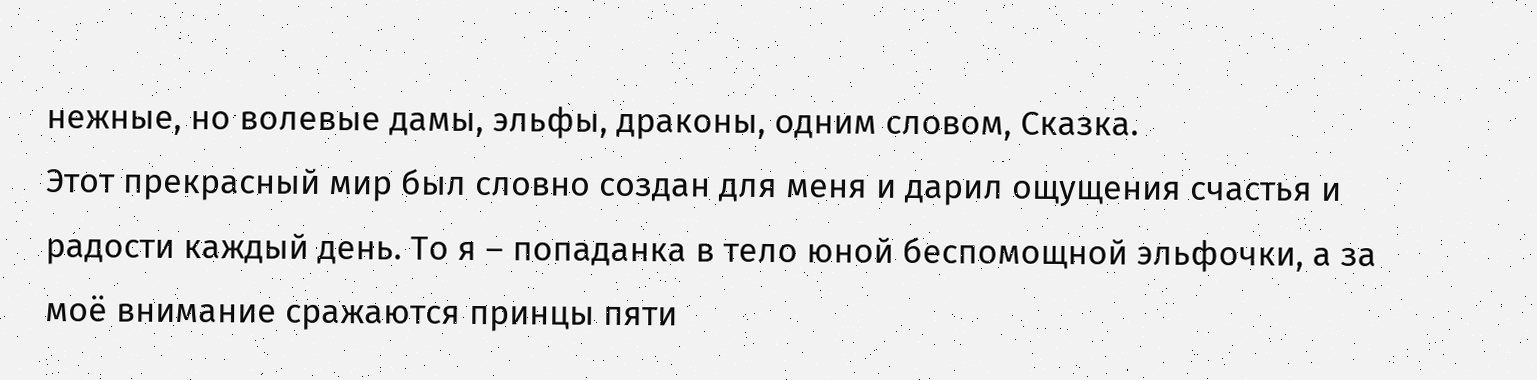нежные, но волевые дамы, эльфы, драконы, одним словом, Сказка.
Этот прекрасный мир был словно создан для меня и дарил ощущения счастья и радости каждый день. То я – попаданка в тело юной беспомощной эльфочки, а за моё внимание сражаются принцы пяти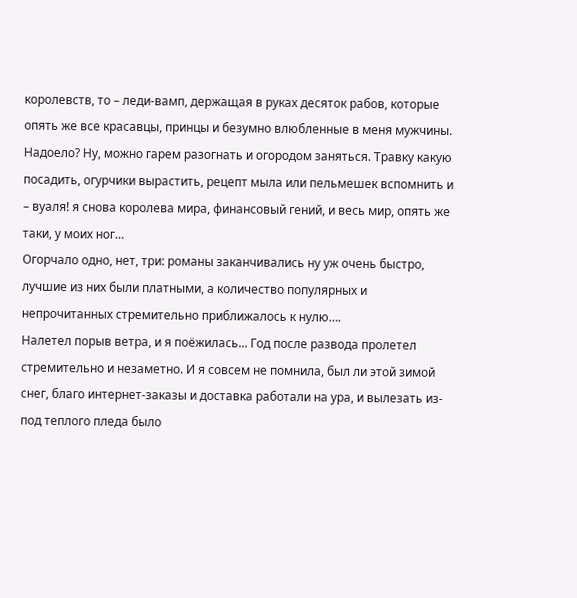королевств, то – леди-вамп, держащая в руках десяток рабов, которые опять же все красавцы, принцы и безумно влюбленные в меня мужчины. Надоело? Ну, можно гарем разогнать и огородом заняться. Травку какую посадить, огурчики вырастить, рецепт мыла или пельмешек вспомнить и – вуаля! я снова королева мира, финансовый гений, и весь мир, опять же таки, у моих ног…
Огорчало одно, нет, три: романы заканчивались ну уж очень быстро, лучшие из них были платными, а количество популярных и непрочитанных стремительно приближалось к нулю….
Налетел порыв ветра, и я поёжилась... Год после развода пролетел стремительно и незаметно. И я совсем не помнила, был ли этой зимой снег, благо интернет-заказы и доставка работали на ура, и вылезать из-под теплого пледа было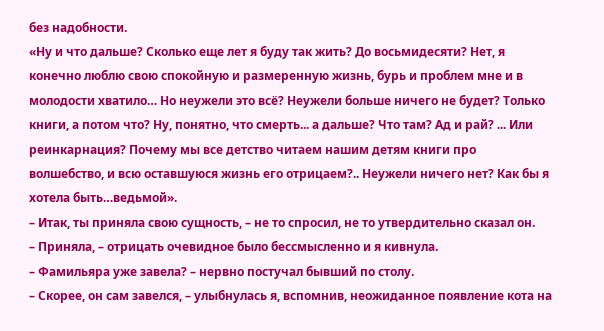без надобности.
«Ну и что дальше? Сколько еще лет я буду так жить? До восьмидесяти? Нет, я конечно люблю свою спокойную и размеренную жизнь, бурь и проблем мне и в молодости хватило… Но неужели это всё? Неужели больше ничего не будет? Только книги, а потом что? Ну, понятно, что смерть... а дальше? Что там? Ад и рай? ... Или реинкарнация? Почему мы все детство читаем нашим детям книги про волшебство, и всю оставшуюся жизнь его отрицаем?.. Неужели ничего нет? Как бы я хотела быть…ведьмой».
– Итак, ты приняла свою сущность, – не то спросил, не то утвердительно сказал он.
– Приняла, – отрицать очевидное было бессмысленно и я кивнула.
– Фамильяра уже завела? – нервно постучал бывший по столу.
– Скорее, он сам завелся, – улыбнулась я, вспомнив, неожиданное появление кота на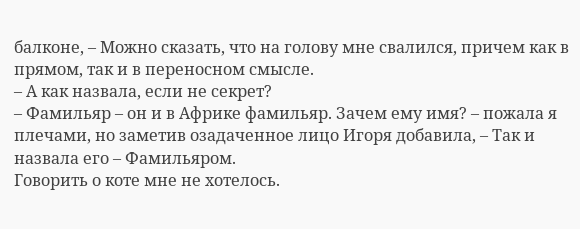балконе, – Можно сказать, что на голову мне свалился, причем как в прямом, так и в переносном смысле.
– А как назвала, если не секрет?
– Фамильяр – он и в Африке фамильяр. Зачем ему имя? – пожала я плечами, но заметив озадаченное лицо Игоря добавила, – Так и назвала его – Фамильяром.
Говорить о коте мне не хотелось.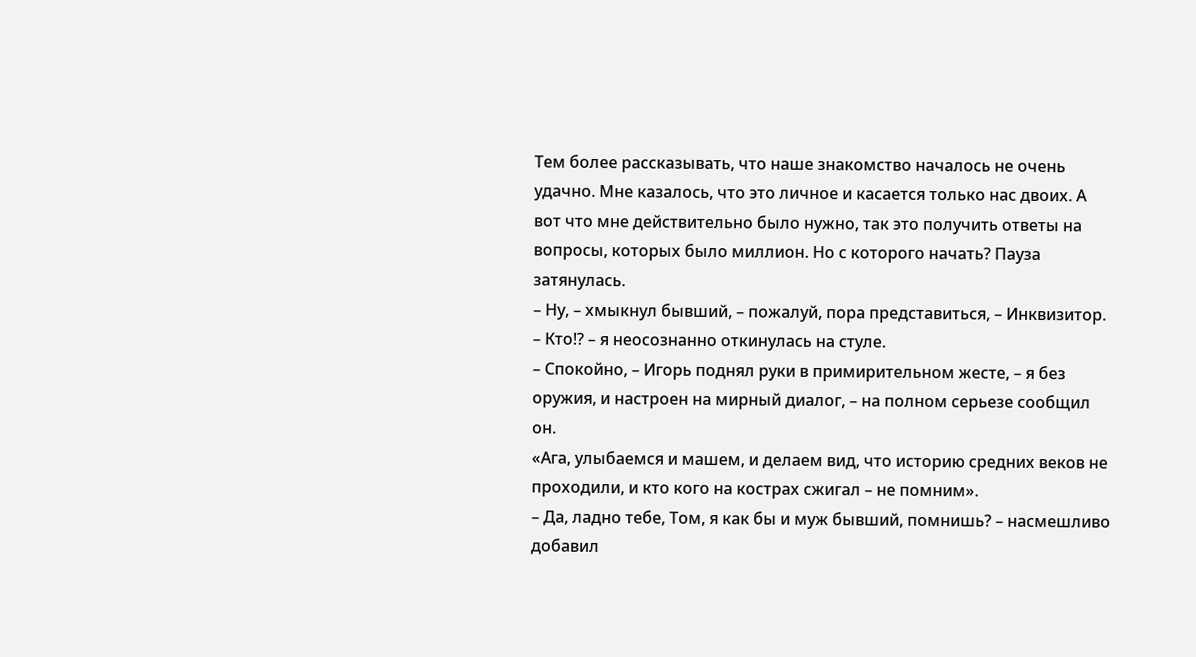Тем более рассказывать, что наше знакомство началось не очень удачно. Мне казалось, что это личное и касается только нас двоих. А вот что мне действительно было нужно, так это получить ответы на вопросы, которых было миллион. Но с которого начать? Пауза затянулась.
– Ну, – хмыкнул бывший, – пожалуй, пора представиться, – Инквизитор.
– Кто!? – я неосознанно откинулась на стуле.
– Спокойно, – Игорь поднял руки в примирительном жесте, – я без оружия, и настроен на мирный диалог, – на полном серьезе сообщил он.
«Ага, улыбаемся и машем, и делаем вид, что историю средних веков не проходили, и кто кого на кострах сжигал – не помним».
– Да, ладно тебе, Том, я как бы и муж бывший, помнишь? – насмешливо добавил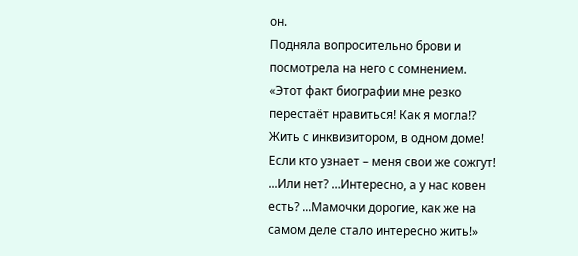он.
Подняла вопросительно брови и посмотрела на него с сомнением.
«Этот факт биографии мне резко перестаёт нравиться! Как я могла!? Жить с инквизитором, в одном доме! Если кто узнает – меня свои же сожгут! ...Или нет? …Интересно, а у нас ковен есть? ...Мамочки дорогие, как же на самом деле стало интересно жить!»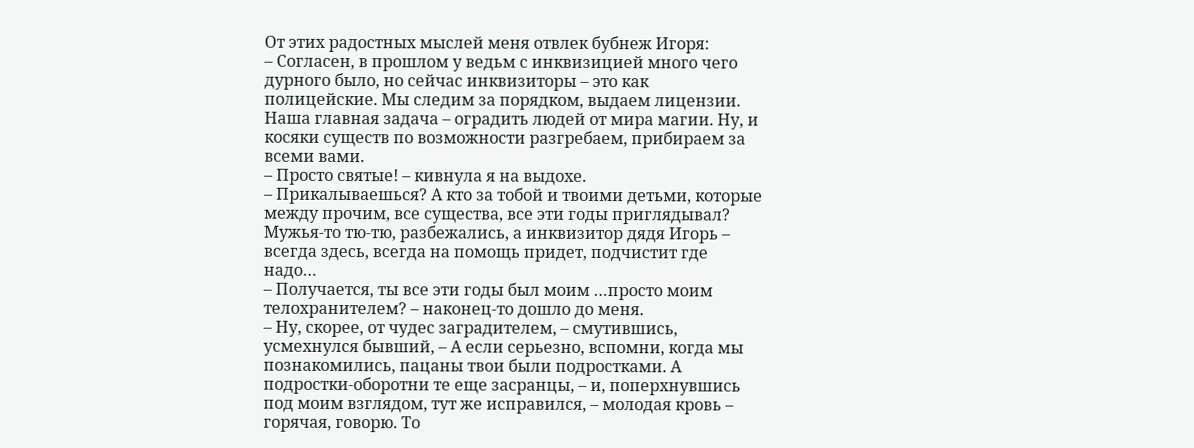От этих радостных мыслей меня отвлек бубнеж Игоря:
– Согласен, в прошлом у ведьм с инквизицией много чего дурного было, но сейчас инквизиторы – это как полицейские. Мы следим за порядком, выдаем лицензии. Наша главная задача – оградить людей от мира магии. Ну, и косяки существ по возможности разгребаем, прибираем за всеми вами.
– Просто святые! – кивнула я на выдохе.
– Прикалываешься? А кто за тобой и твоими детьми, которые между прочим, все существа, все эти годы приглядывал? Мужья-то тю-тю, разбежались, а инквизитор дядя Игорь – всегда здесь, всегда на помощь придет, подчистит где надо…
– Получается, ты все эти годы был моим …просто моим телохранителем? – наконец-то дошло до меня.
– Ну, скорее, от чудес заградителем, – смутившись, усмехнулся бывший, – А если серьезно, вспомни, когда мы познакомились, пацаны твои были подростками. А подростки-оборотни те еще засранцы, – и, поперхнувшись под моим взглядом, тут же исправился, – молодая кровь – горячая, говорю. То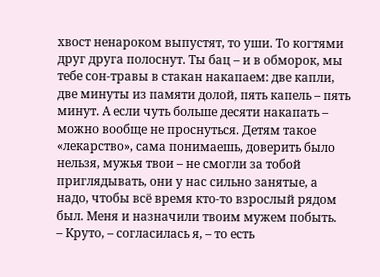хвост ненароком выпустят, то уши. То когтями друг друга полоснут. Ты бац – и в обморок, мы тебе сон-травы в стакан накапаем: две капли, две минуты из памяти долой, пять капель – пять минут. А если чуть больше десяти накапать – можно вообще не проснуться. Детям такое «лекарство», сама понимаешь, доверить было нельзя, мужья твои – не смогли за тобой приглядывать, они у нас сильно занятые, а надо, чтобы всё время кто-то взрослый рядом был. Меня и назначили твоим мужем побыть.
– Круто, – согласилась я, – то есть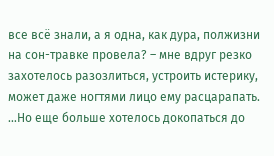все всё знали, а я одна, как дура, полжизни на сон-травке провела? – мне вдруг резко захотелось разозлиться, устроить истерику, может даже ногтями лицо ему расцарапать. …Но еще больше хотелось докопаться до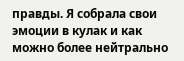правды. Я собрала свои эмоции в кулак и как можно более нейтрально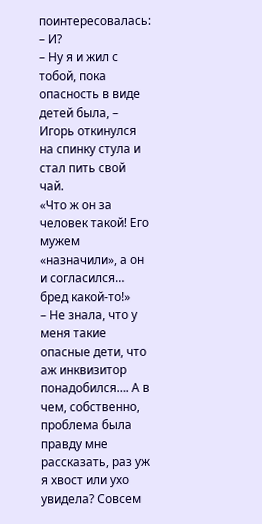поинтересовалась:
– И?
– Ну я и жил с тобой, пока опасность в виде детей была, – Игорь откинулся на спинку стула и стал пить свой чай.
«Что ж он за человек такой! Его мужем «назначили», а он и согласился… бред какой-то!»
– Не знала, что у меня такие опасные дети, что аж инквизитор понадобился…. А в чем, собственно, проблема была правду мне рассказать, раз уж я хвост или ухо увидела? Совсем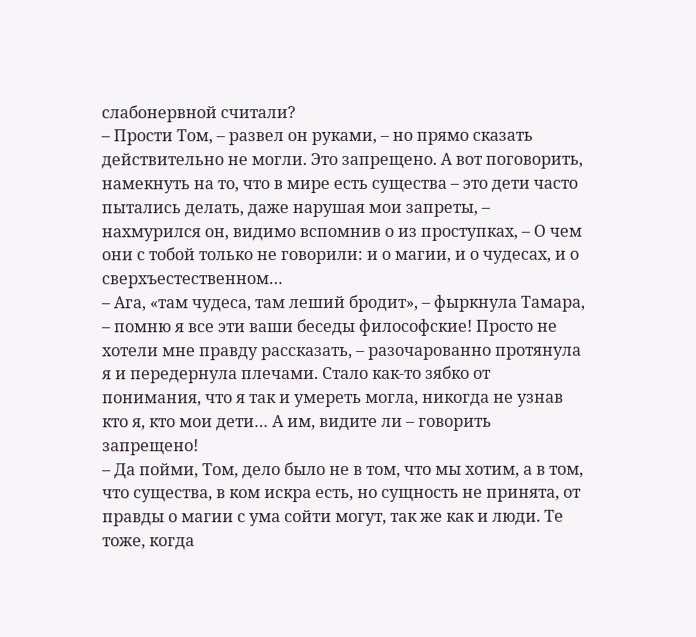слабонервной считали?
– Прости Том, – развел он руками, – но прямо сказать действительно не могли. Это запрещено. А вот поговорить, намекнуть на то, что в мире есть существа – это дети часто пытались делать, даже нарушая мои запреты, – нахмурился он, видимо вспомнив о из проступках, – О чем они с тобой только не говорили: и о магии, и о чудесах, и о сверхъестественном…
– Ага, «там чудеса, там леший бродит», – фыркнула Тамара, – помню я все эти ваши беседы философские! Просто не хотели мне правду рассказать, – разочарованно протянула я и передернула плечами. Стало как-то зябко от понимания, что я так и умереть могла, никогда не узнав кто я, кто мои дети… А им, видите ли – говорить запрещено!
– Да пойми, Том, дело было не в том, что мы хотим, а в том, что существа, в ком искра есть, но сущность не принята, от правды о магии с ума сойти могут, так же как и люди. Те тоже, когда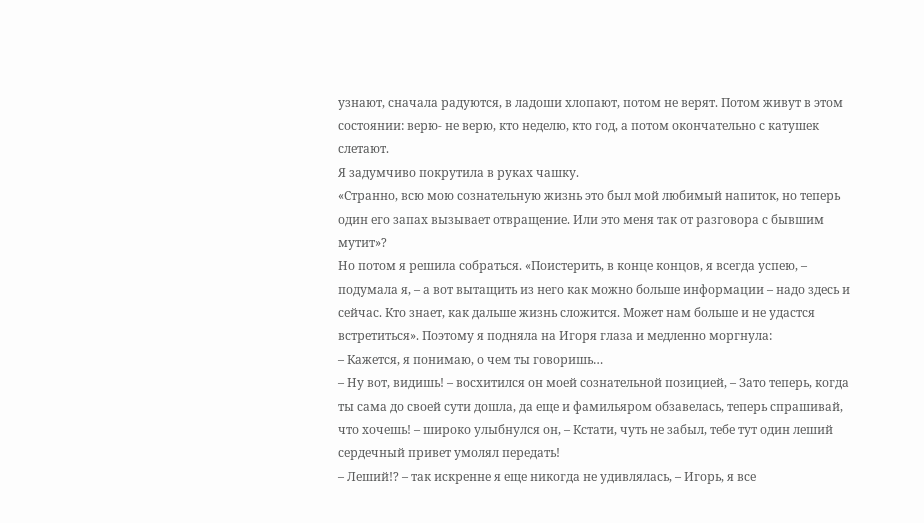узнают, сначала радуются, в ладоши хлопают, потом не верят. Потом живут в этом состоянии: верю- не верю, кто неделю, кто год, а потом окончательно с катушек слетают.
Я задумчиво покрутила в руках чашку.
«Странно, всю мою сознательную жизнь это был мой любимый напиток, но теперь один его запах вызывает отвращение. Или это меня так от разговора с бывшим мутит»?
Но потом я решила собраться. «Поистерить, в конце концов, я всегда успею, – подумала я, – а вот вытащить из него как можно больше информации – надо здесь и сейчас. Кто знает, как дальше жизнь сложится. Может нам больше и не удастся встретиться». Поэтому я подняла на Игоря глаза и медленно моргнула:
– Кажется, я понимаю, о чем ты говоришь…
– Ну вот, видишь! – восхитился он моей сознательной позицией, – Зато теперь, когда ты сама до своей сути дошла, да еще и фамильяром обзавелась, теперь спрашивай, что хочешь! – широко улыбнулся он, – Кстати, чуть не забыл, тебе тут один леший сердечный привет умолял передать!
– Леший!? – так искренне я еще никогда не удивлялась, – Игорь, я все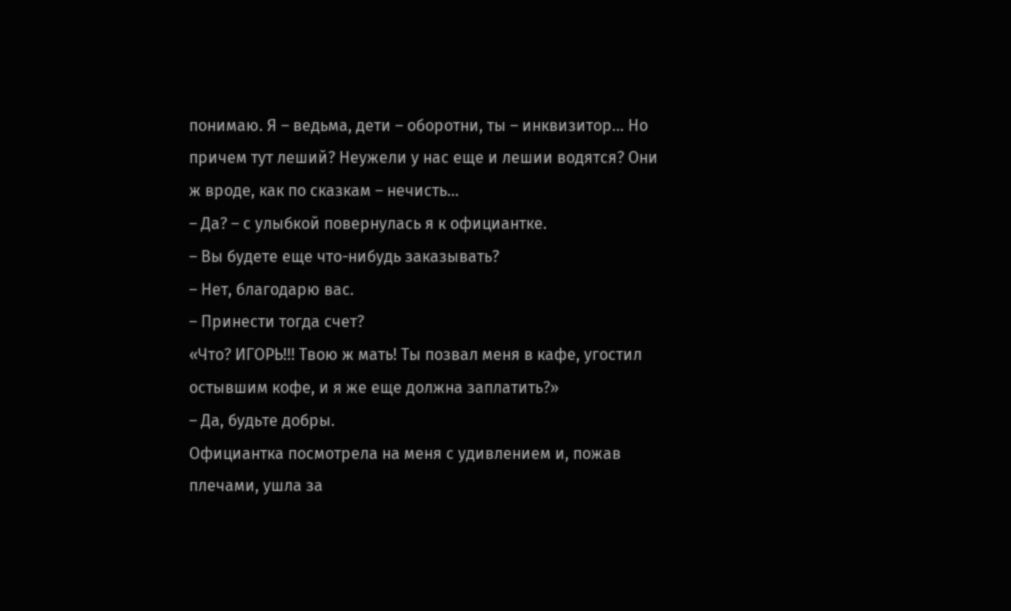понимаю. Я – ведьма, дети – оборотни, ты – инквизитор… Но причем тут леший? Неужели у нас еще и лешии водятся? Они ж вроде, как по сказкам – нечисть…
– Да? – с улыбкой повернулась я к официантке.
– Вы будете еще что-нибудь заказывать?
– Нет, благодарю вас.
– Принести тогда счет?
«Что? ИГОРЬ!!! Твою ж мать! Ты позвал меня в кафе, угостил остывшим кофе, и я же еще должна заплатить?»
– Да, будьте добры.
Официантка посмотрела на меня с удивлением и, пожав плечами, ушла за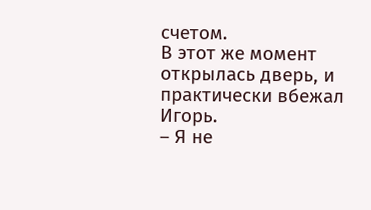счетом.
В этот же момент открылась дверь, и практически вбежал Игорь.
– Я не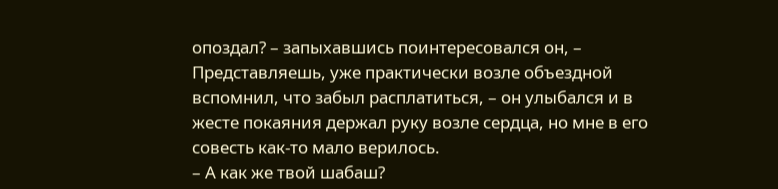опоздал? – запыхавшись поинтересовался он, – Представляешь, уже практически возле объездной вспомнил, что забыл расплатиться, – он улыбался и в жесте покаяния держал руку возле сердца, но мне в его совесть как-то мало верилось.
– А как же твой шабаш?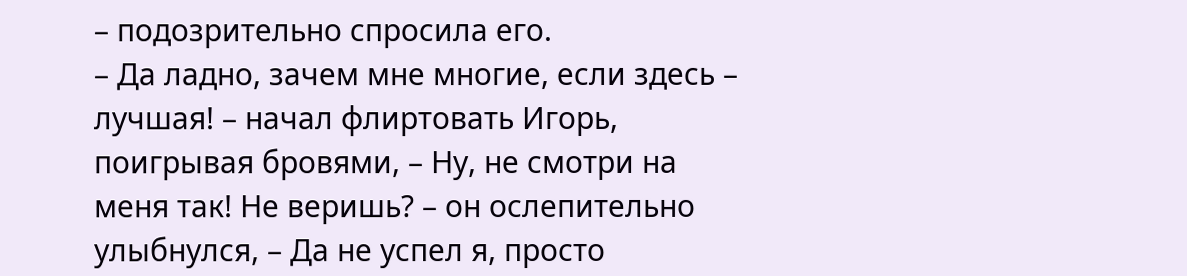– подозрительно спросила его.
– Да ладно, зачем мне многие, если здесь – лучшая! – начал флиртовать Игорь, поигрывая бровями, – Ну, не смотри на меня так! Не веришь? – он ослепительно улыбнулся, – Да не успел я, просто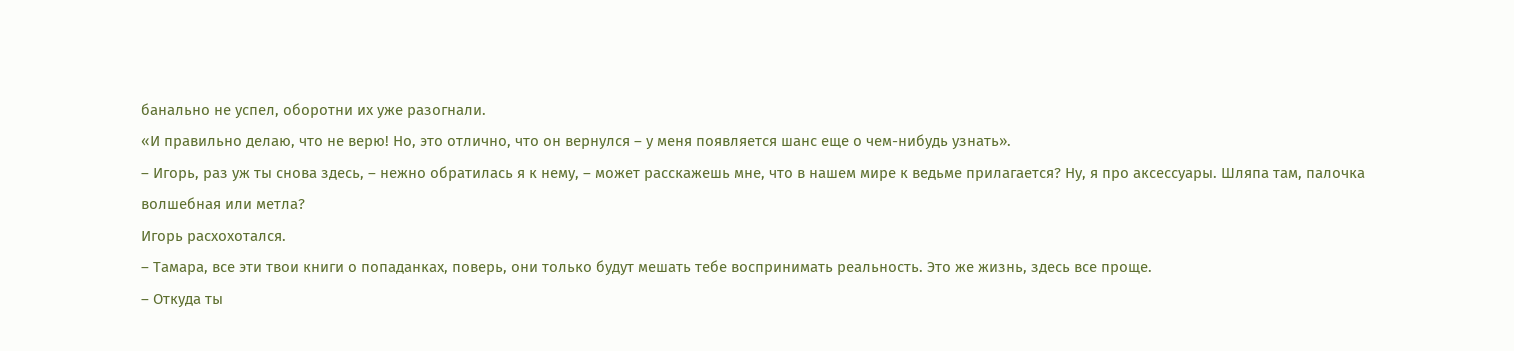банально не успел, оборотни их уже разогнали.
«И правильно делаю, что не верю! Но, это отлично, что он вернулся – у меня появляется шанс еще о чем-нибудь узнать».
– Игорь, раз уж ты снова здесь, – нежно обратилась я к нему, – может расскажешь мне, что в нашем мире к ведьме прилагается? Ну, я про аксессуары. Шляпа там, палочка волшебная или метла?
Игорь расхохотался.
– Тамара, все эти твои книги о попаданках, поверь, они только будут мешать тебе воспринимать реальность. Это же жизнь, здесь все проще.
– Откуда ты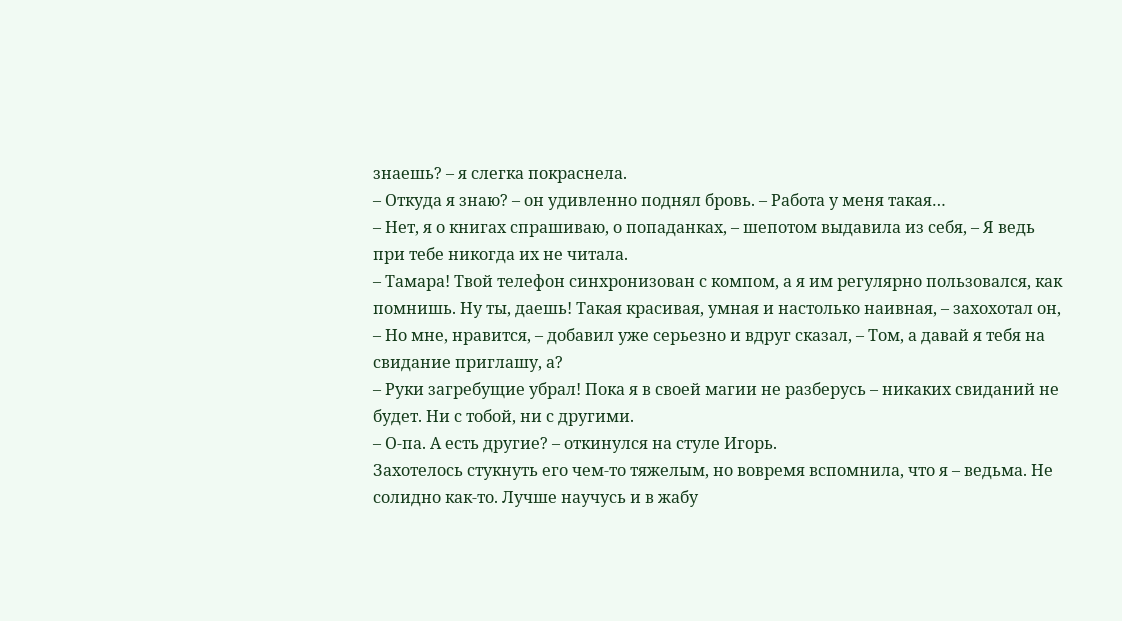знаешь? – я слегка покраснела.
– Откуда я знаю? – он удивленно поднял бровь. – Работа у меня такая…
– Нет, я о книгах спрашиваю, о попаданках, – шепотом выдавила из себя, – Я ведь при тебе никогда их не читала.
– Тамара! Твой телефон синхронизован с компом, а я им регулярно пользовался, как помнишь. Ну ты, даешь! Такая красивая, умная и настолько наивная, – захохотал он, – Но мне, нравится, – добавил уже серьезно и вдруг сказал, – Том, а давай я тебя на свидание приглашу, а?
– Руки загребущие убрал! Пока я в своей магии не разберусь – никаких свиданий не будет. Ни с тобой, ни с другими.
– О-па. А есть другие? – откинулся на стуле Игорь.
Захотелось стукнуть его чем-то тяжелым, но вовремя вспомнила, что я – ведьма. Не солидно как-то. Лучше научусь и в жабу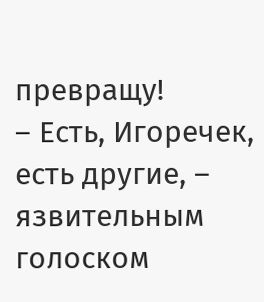превращу!
– Есть, Игоречек, есть другие, – язвительным голоском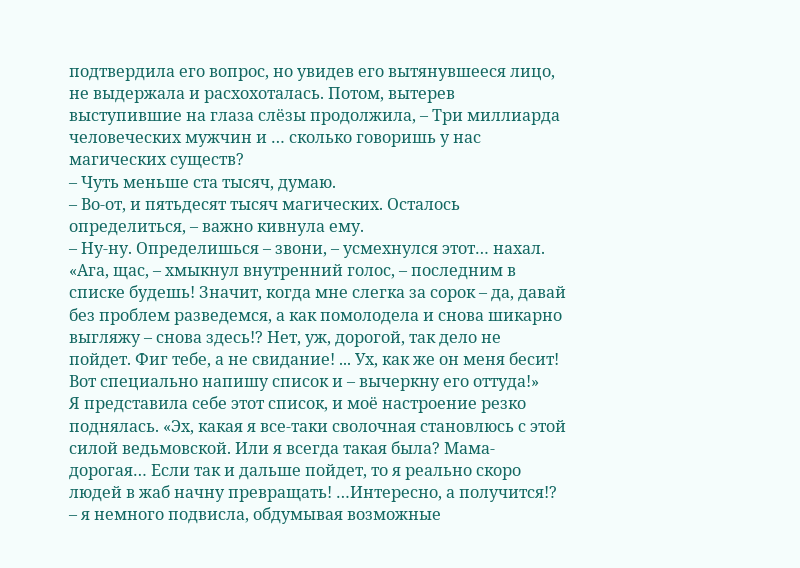подтвердила его вопрос, но увидев его вытянувшееся лицо, не выдержала и расхохоталась. Потом, вытерев выступившие на глаза слёзы продолжила, – Три миллиарда человеческих мужчин и … сколько говоришь у нас магических существ?
– Чуть меньше ста тысяч, думаю.
– Во-от, и пятьдесят тысяч магических. Осталось определиться, – важно кивнула ему.
– Ну-ну. Определишься – звони, – усмехнулся этот… нахал.
«Ага, щас, – хмыкнул внутренний голос, – последним в списке будешь! Значит, когда мне слегка за сорок – да, давай без проблем разведемся, а как помолодела и снова шикарно выгляжу – снова здесь!? Нет, уж, дорогой, так дело не пойдет. Фиг тебе, а не свидание! ... Ух, как же он меня бесит! Вот специально напишу список и – вычеркну его оттуда!»
Я представила себе этот список, и моё настроение резко поднялась. «Эх, какая я все-таки сволочная становлюсь с этой силой ведьмовской. Или я всегда такая была? Мама-дорогая… Если так и дальше пойдет, то я реально скоро людей в жаб начну превращать! …Интересно, а получится!? – я немного подвисла, обдумывая возможные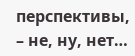перспективы, – не, ну, нет…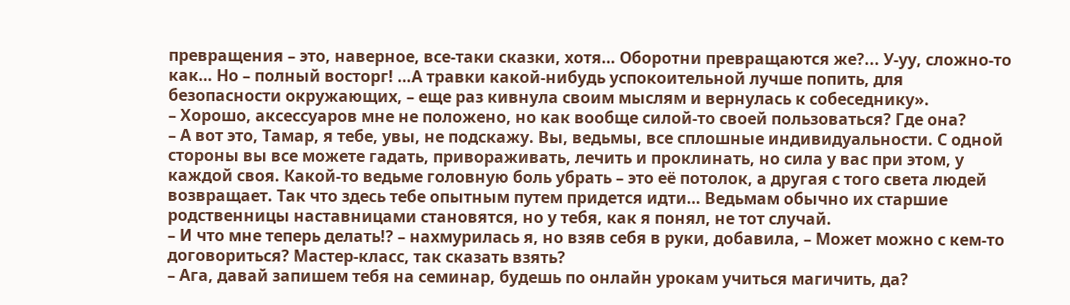превращения – это, наверное, все-таки сказки, хотя… Оборотни превращаются же?... У-уу, сложно-то как… Но – полный восторг! …А травки какой-нибудь успокоительной лучше попить, для безопасности окружающих, – еще раз кивнула своим мыслям и вернулась к собеседнику».
– Хорошо, аксессуаров мне не положено, но как вообще силой-то своей пользоваться? Где она?
– А вот это, Тамар, я тебе, увы, не подскажу. Вы, ведьмы, все сплошные индивидуальности. С одной стороны вы все можете гадать, привораживать, лечить и проклинать, но сила у вас при этом, у каждой своя. Какой-то ведьме головную боль убрать – это её потолок, а другая с того света людей возвращает. Так что здесь тебе опытным путем придется идти… Ведьмам обычно их старшие родственницы наставницами становятся, но у тебя, как я понял, не тот случай.
– И что мне теперь делать!? – нахмурилась я, но взяв себя в руки, добавила, – Может можно с кем-то договориться? Мастер-класс, так сказать взять?
– Ага, давай запишем тебя на семинар, будешь по онлайн урокам учиться магичить, да?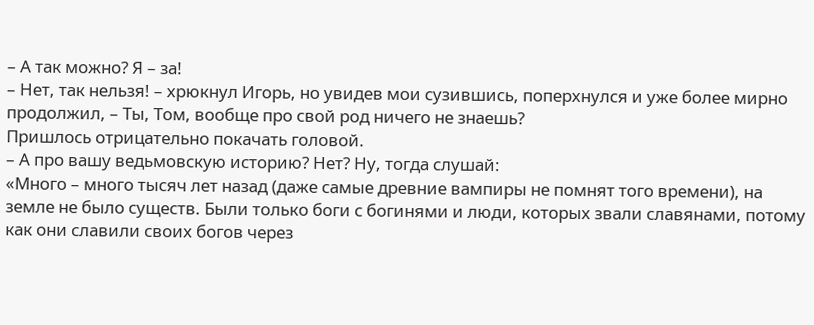– А так можно? Я – за!
– Нет, так нельзя! – хрюкнул Игорь, но увидев мои сузившись, поперхнулся и уже более мирно продолжил, – Ты, Том, вообще про свой род ничего не знаешь?
Пришлось отрицательно покачать головой.
– А про вашу ведьмовскую историю? Нет? Ну, тогда слушай:
«Много – много тысяч лет назад (даже самые древние вампиры не помнят того времени), на земле не было существ. Были только боги с богинями и люди, которых звали славянами, потому как они славили своих богов через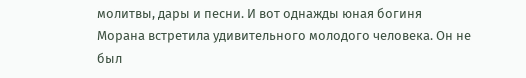молитвы, дары и песни. И вот однажды юная богиня Морана встретила удивительного молодого человека. Он не был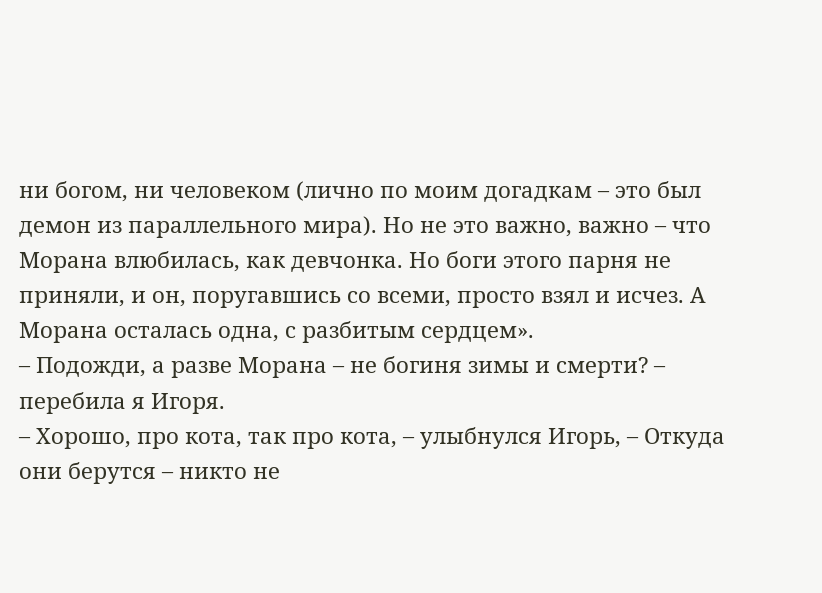ни богом, ни человеком (лично по моим догадкам – это был демон из параллельного мира). Но не это важно, важно – что Морана влюбилась, как девчонка. Но боги этого парня не приняли, и он, поругавшись со всеми, просто взял и исчез. А Морана осталась одна, с разбитым сердцем».
– Подожди, а разве Морана – не богиня зимы и смерти? – перебила я Игоря.
– Хорошо, про кота, так про кота, – улыбнулся Игорь, – Откуда они берутся – никто не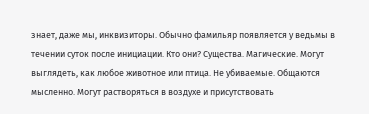знает, даже мы, инквизиторы. Обычно фамильяр появляется у ведьмы в течении суток после инициации. Кто они? Существа. Магические. Могут выглядеть, как любое животное или птица. Не убиваемые. Общаются мысленно. Могут растворяться в воздухе и присутствовать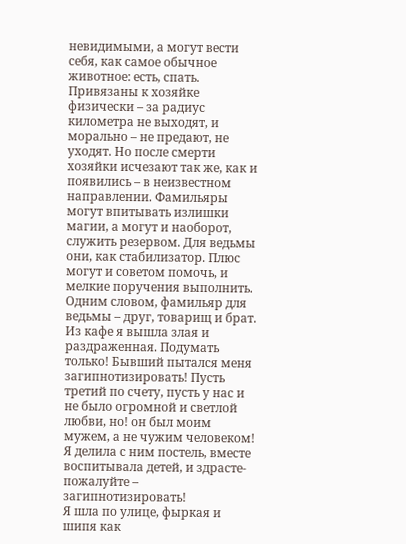невидимыми, а могут вести себя, как самое обычное животное: есть, спать. Привязаны к хозяйке физически – за радиус километра не выходят, и морально – не предают, не уходят. Но после смерти хозяйки исчезают так же, как и появились – в неизвестном направлении. Фамильяры могут впитывать излишки магии, а могут и наоборот, служить резервом. Для ведьмы они, как стабилизатор. Плюс могут и советом помочь, и мелкие поручения выполнить. Одним словом, фамильяр для ведьмы – друг, товарищ и брат.
Из кафе я вышла злая и раздраженная. Подумать только! Бывший пытался меня загипнотизировать! Пусть третий по счету, пусть у нас и не было огромной и светлой любви, но! он был моим мужем, а не чужим человеком! Я делила с ним постель, вместе воспитывала детей, и здрасте-пожалуйте – загипнотизировать!
Я шла по улице, фыркая и шипя как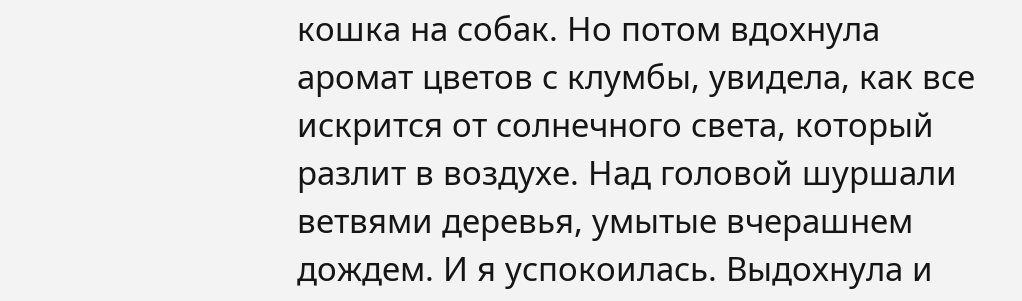кошка на собак. Но потом вдохнула аромат цветов с клумбы, увидела, как все искрится от солнечного света, который разлит в воздухе. Над головой шуршали ветвями деревья, умытые вчерашнем дождем. И я успокоилась. Выдохнула и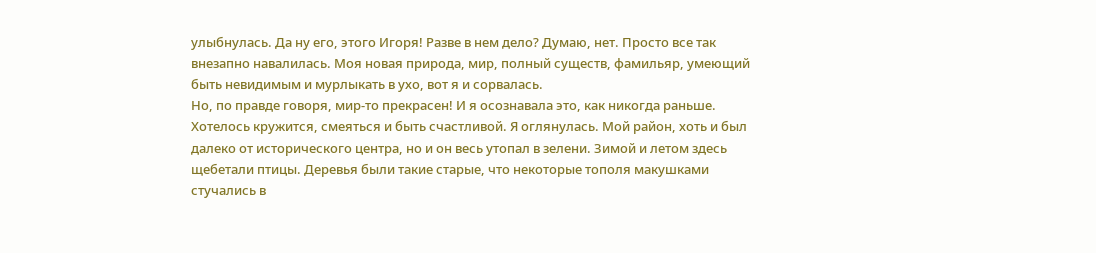улыбнулась. Да ну его, этого Игоря! Разве в нем дело? Думаю, нет. Просто все так внезапно навалилась. Моя новая природа, мир, полный существ, фамильяр, умеющий быть невидимым и мурлыкать в ухо, вот я и сорвалась.
Но, по правде говоря, мир-то прекрасен! И я осознавала это, как никогда раньше. Хотелось кружится, смеяться и быть счастливой. Я оглянулась. Мой район, хоть и был далеко от исторического центра, но и он весь утопал в зелени. Зимой и летом здесь щебетали птицы. Деревья были такие старые, что некоторые тополя макушками стучались в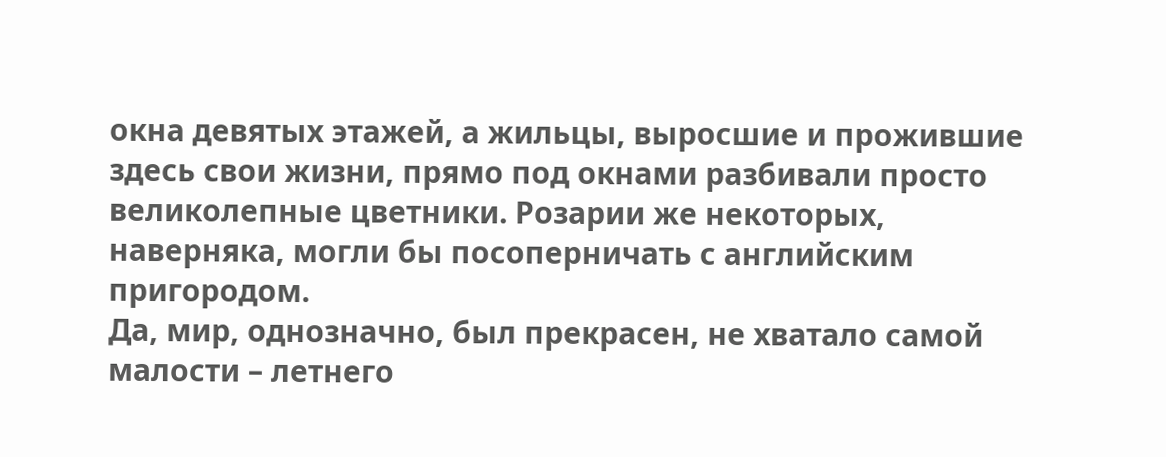окна девятых этажей, а жильцы, выросшие и прожившие здесь свои жизни, прямо под окнами разбивали просто великолепные цветники. Розарии же некоторых, наверняка, могли бы посоперничать с английским пригородом.
Да, мир, однозначно, был прекрасен, не хватало самой малости – летнего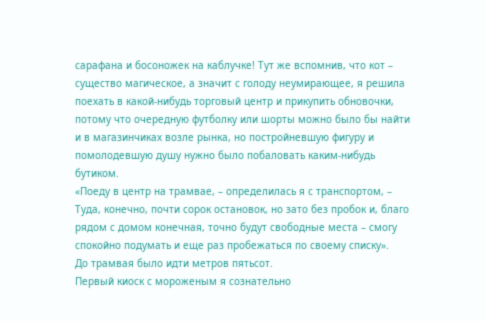сарафана и босоножек на каблучке! Тут же вспомнив, что кот – существо магическое, а значит с голоду неумирающее, я решила поехать в какой-нибудь торговый центр и прикупить обновочки, потому что очередную футболку или шорты можно было бы найти и в магазинчиках возле рынка, но постройневшую фигуру и помолодевшую душу нужно было побаловать каким-нибудь бутиком.
«Поеду в центр на трамвае, – определилась я с транспортом, – Туда, конечно, почти сорок остановок, но зато без пробок и, благо рядом с домом конечная, точно будут свободные места – смогу спокойно подумать и еще раз пробежаться по своему списку».
До трамвая было идти метров пятьсот.
Первый киоск с мороженым я сознательно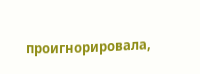проигнорировала,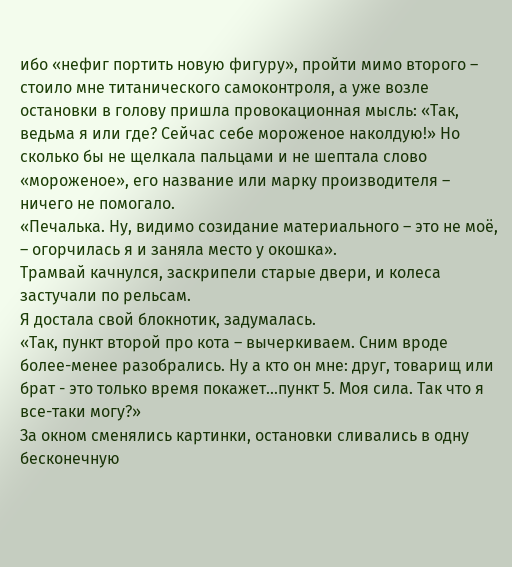ибо «нефиг портить новую фигуру», пройти мимо второго – стоило мне титанического самоконтроля, а уже возле остановки в голову пришла провокационная мысль: «Так, ведьма я или где? Сейчас себе мороженое наколдую!» Но сколько бы не щелкала пальцами и не шептала слово «мороженое», его название или марку производителя – ничего не помогало.
«Печалька. Ну, видимо созидание материального – это не моё, – огорчилась я и заняла место у окошка».
Трамвай качнулся, заскрипели старые двери, и колеса застучали по рельсам.
Я достала свой блокнотик, задумалась.
«Так, пункт второй про кота – вычеркиваем. Сним вроде более-менее разобрались. Ну а кто он мне: друг, товарищ или брат - это только время покажет...пункт 5. Моя сила. Так что я все-таки могу?»
За окном сменялись картинки, остановки сливались в одну бесконечную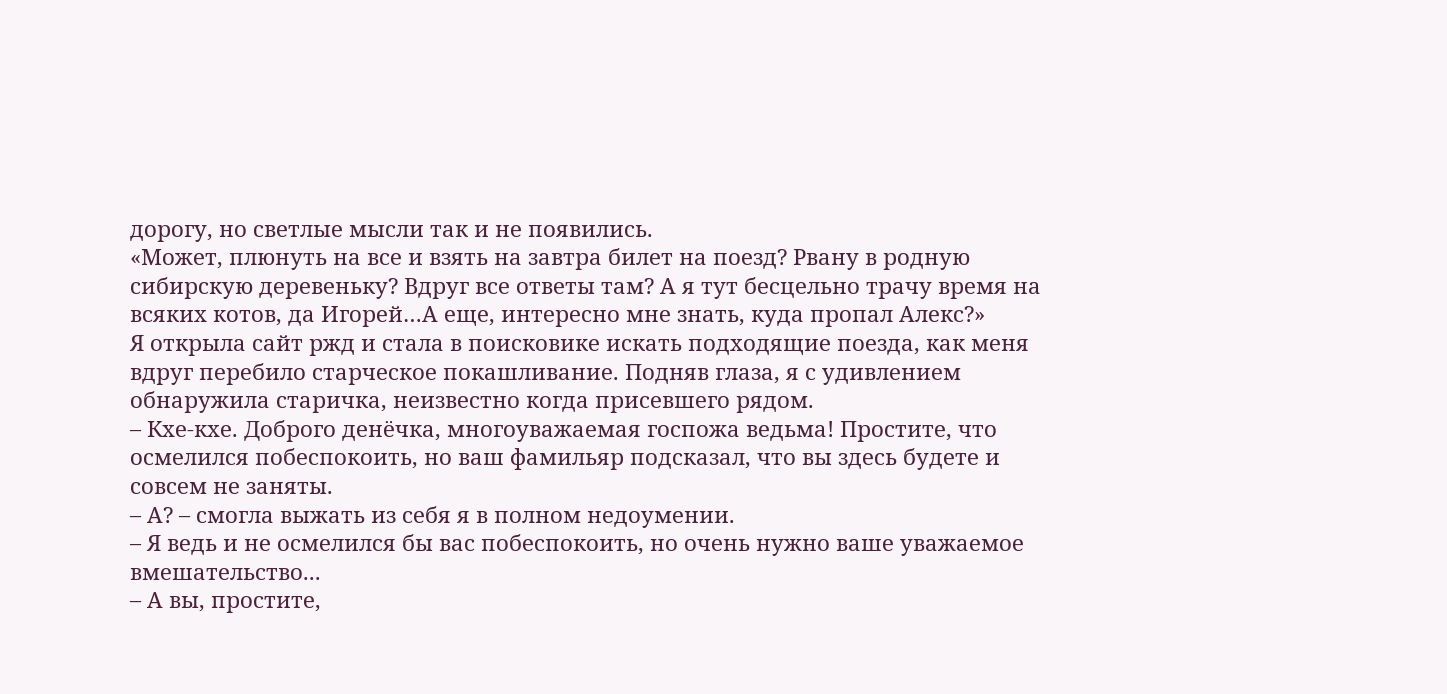дорогу, но светлые мысли так и не появились.
«Может, плюнуть на все и взять на завтра билет на поезд? Рвану в родную сибирскую деревеньку? Вдруг все ответы там? А я тут бесцельно трачу время на всяких котов, да Игорей…А еще, интересно мне знать, куда пропал Алекс?»
Я открыла сайт ржд и стала в поисковике искать подходящие поезда, как меня вдруг перебило старческое покашливание. Подняв глаза, я с удивлением обнаружила старичка, неизвестно когда присевшего рядом.
– Кхе-кхе. Доброго денёчка, многоуважаемая госпожа ведьма! Простите, что осмелился побеспокоить, но ваш фамильяр подсказал, что вы здесь будете и совсем не заняты.
– А? – смогла выжать из себя я в полном недоумении.
– Я ведь и не осмелился бы вас побеспокоить, но очень нужно ваше уважаемое вмешательство...
– А вы, простите,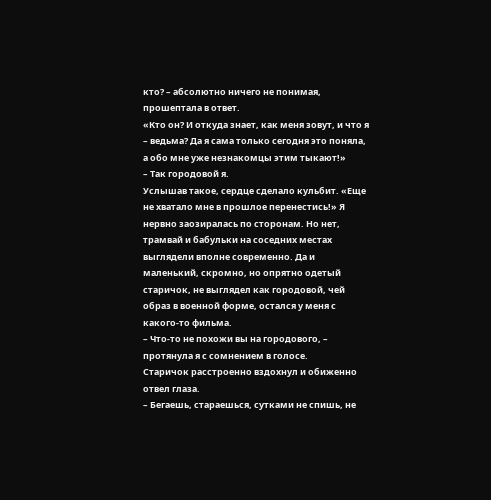кто? – абсолютно ничего не понимая, прошептала в ответ.
«Кто он? И откуда знает, как меня зовут, и что я – ведьма? Да я сама только сегодня это поняла, а обо мне уже незнакомцы этим тыкают!»
– Так городовой я.
Услышав такое, сердце сделало кульбит. «Еще не хватало мне в прошлое перенестись!» Я нервно заозиралась по сторонам. Но нет, трамвай и бабульки на соседних местах выглядели вполне современно. Да и маленький, скромно, но опрятно одетый старичок, не выглядел как городовой, чей образ в военной форме, остался у меня с какого-то фильма.
– Что-то не похожи вы на городового, – протянула я с сомнением в голосе.
Старичок расстроенно вздохнул и обиженно отвел глаза.
– Бегаешь, стараешься, сутками не спишь, не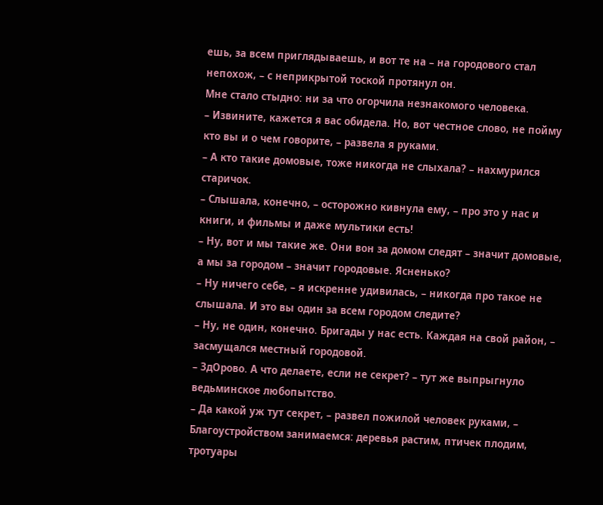ешь, за всем приглядываешь, и вот те на – на городового стал непохож, – с неприкрытой тоской протянул он.
Мне стало стыдно: ни за что огорчила незнакомого человека.
– Извините, кажется я вас обидела. Но, вот честное слово, не пойму кто вы и о чем говорите, – развела я руками.
– А кто такие домовые, тоже никогда не слыхала? – нахмурился старичок.
– Слышала, конечно, – осторожно кивнула ему, – про это у нас и книги, и фильмы и даже мультики есть!
– Ну, вот и мы такие же. Они вон за домом следят – значит домовые, а мы за городом – значит городовые. Ясненько?
– Ну ничего себе, – я искренне удивилась, – никогда про такое не слышала. И это вы один за всем городом следите?
– Ну, не один, конечно. Бригады у нас есть. Каждая на свой район, – засмущался местный городовой.
– ЗдОрово. А что делаете, если не секрет? – тут же выпрыгнуло ведьминское любопытство.
– Да какой уж тут секрет, – развел пожилой человек руками, – Благоустройством занимаемся: деревья растим, птичек плодим, тротуары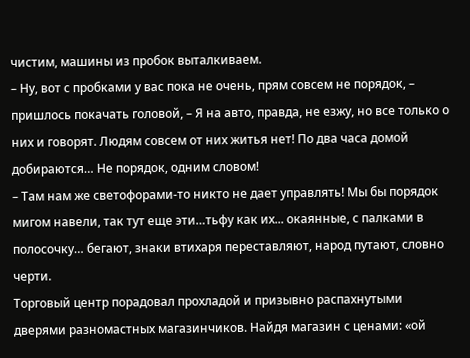чистим, машины из пробок выталкиваем.
– Ну, вот с пробками у вас пока не очень, прям совсем не порядок, – пришлось покачать головой, – Я на авто, правда, не езжу, но все только о них и говорят. Людям совсем от них житья нет! По два часа домой добираются… Не порядок, одним словом!
– Там нам же светофорами-то никто не дает управлять! Мы бы порядок мигом навели, так тут еще эти…тьфу как их... окаянные, с палками в полосочку… бегают, знаки втихаря переставляют, народ путают, словно черти.
Торговый центр порадовал прохладой и призывно распахнутыми дверями разномастных магазинчиков. Найдя магазин с ценами: «ой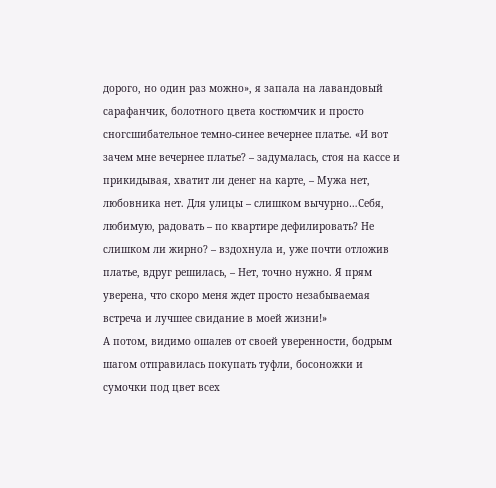дорого, но один раз можно», я запала на лавандовый сарафанчик, болотного цвета костюмчик и просто сногсшибательное темно-синее вечернее платье. «И вот зачем мне вечернее платье? – задумалась, стоя на кассе и прикидывая, хватит ли денег на карте, – Мужа нет, любовника нет. Для улицы – слишком вычурно…Себя, любимую, радовать – по квартире дефилировать? Не слишком ли жирно? – вздохнула и, уже почти отложив платье, вдруг решилась, – Нет, точно нужно. Я прям уверена, что скоро меня ждет просто незабываемая встреча и лучшее свидание в моей жизни!»
А потом, видимо ошалев от своей уверенности, бодрым шагом отправилась покупать туфли, босоножки и сумочки под цвет всех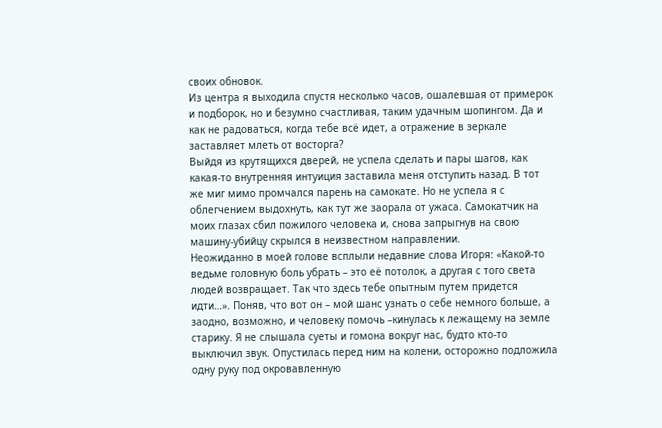своих обновок.
Из центра я выходила спустя несколько часов, ошалевшая от примерок и подборок, но и безумно счастливая, таким удачным шопингом. Да и как не радоваться, когда тебе всё идет, а отражение в зеркале заставляет млеть от восторга?
Выйдя из крутящихся дверей, не успела сделать и пары шагов, как какая-то внутренняя интуиция заставила меня отступить назад. В тот же миг мимо промчался парень на самокате. Но не успела я с облегчением выдохнуть, как тут же заорала от ужаса. Самокатчик на моих глазах сбил пожилого человека и, снова запрыгнув на свою машину-убийцу скрылся в неизвестном направлении.
Неожиданно в моей голове всплыли недавние слова Игоря: «Какой-то ведьме головную боль убрать – это её потолок, а другая с того света людей возвращает. Так что здесь тебе опытным путем придется идти…». Поняв, что вот он – мой шанс узнать о себе немного больше, а заодно, возможно, и человеку помочь –кинулась к лежащему на земле старику. Я не слышала суеты и гомона вокруг нас, будто кто-то выключил звук. Опустилась перед ним на колени, осторожно подложила одну руку под окровавленную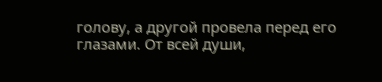голову, а другой провела перед его глазами. От всей души,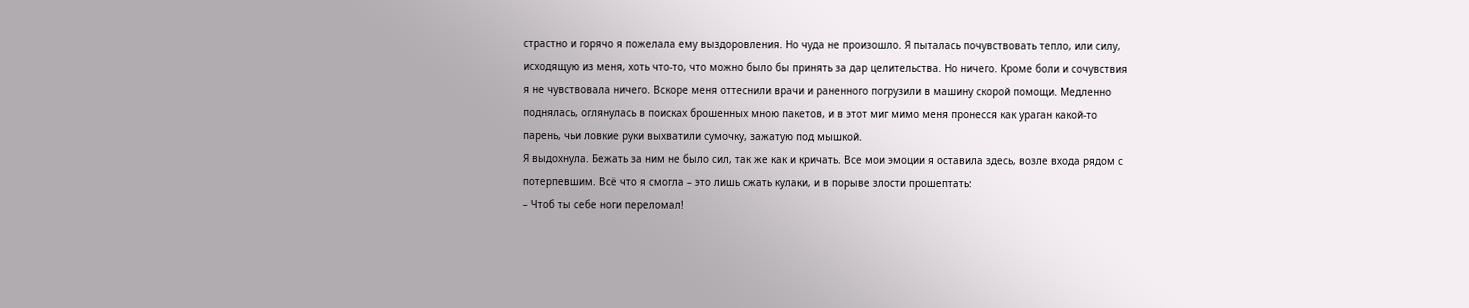страстно и горячо я пожелала ему выздоровления. Но чуда не произошло. Я пыталась почувствовать тепло, или силу, исходящую из меня, хоть что-то, что можно было бы принять за дар целительства. Но ничего. Кроме боли и сочувствия я не чувствовала ничего. Вскоре меня оттеснили врачи и раненного погрузили в машину скорой помощи. Медленно поднялась, оглянулась в поисках брошенных мною пакетов, и в этот миг мимо меня пронесся как ураган какой-то парень, чьи ловкие руки выхватили сумочку, зажатую под мышкой.
Я выдохнула. Бежать за ним не было сил, так же как и кричать. Все мои эмоции я оставила здесь, возле входа рядом с потерпевшим. Всё что я смогла – это лишь сжать кулаки, и в порыве злости прошептать:
– Чтоб ты себе ноги переломал!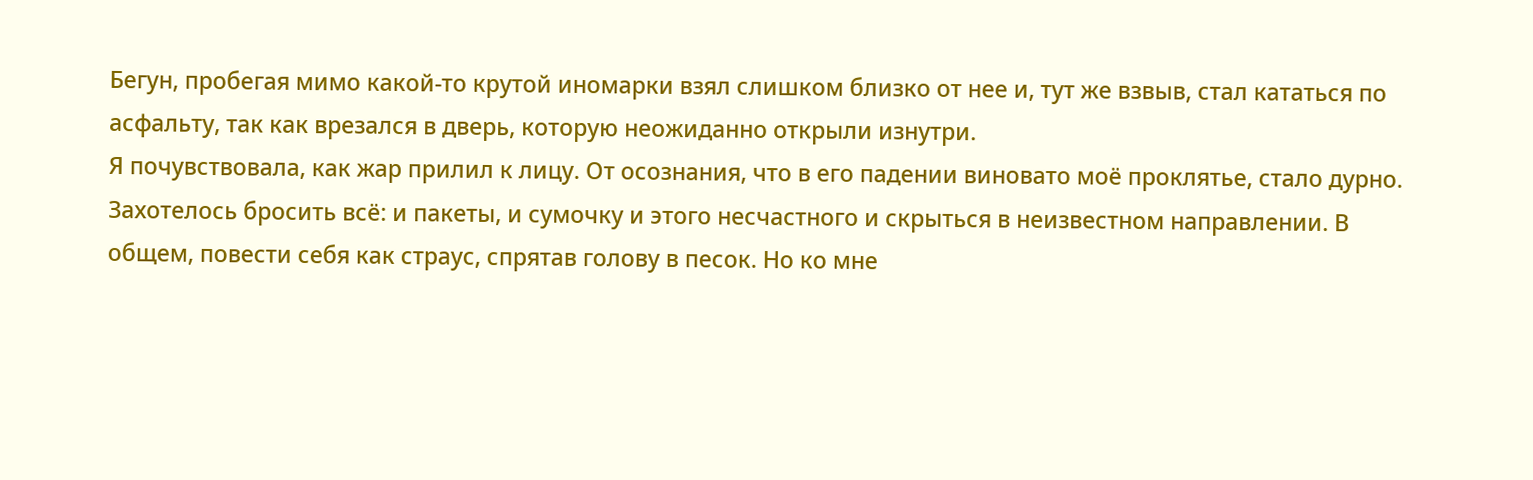Бегун, пробегая мимо какой-то крутой иномарки взял слишком близко от нее и, тут же взвыв, стал кататься по асфальту, так как врезался в дверь, которую неожиданно открыли изнутри.
Я почувствовала, как жар прилил к лицу. От осознания, что в его падении виновато моё проклятье, стало дурно. Захотелось бросить всё: и пакеты, и сумочку и этого несчастного и скрыться в неизвестном направлении. В общем, повести себя как страус, спрятав голову в песок. Но ко мне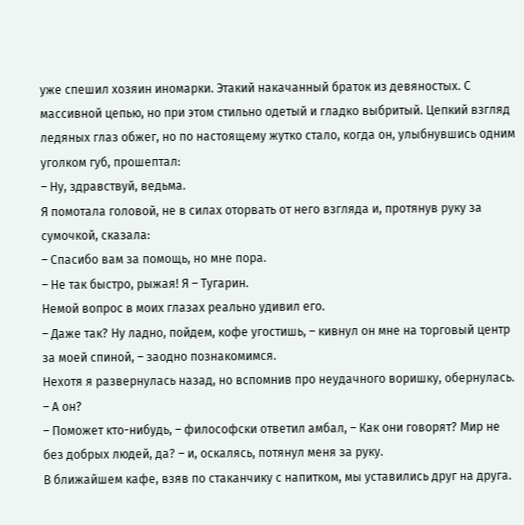уже спешил хозяин иномарки. Этакий накачанный браток из девяностых. С массивной цепью, но при этом стильно одетый и гладко выбритый. Цепкий взгляд ледяных глаз обжег, но по настоящему жутко стало, когда он, улыбнувшись одним уголком губ, прошептал:
– Ну, здравствуй, ведьма.
Я помотала головой, не в силах оторвать от него взгляда и, протянув руку за сумочкой, сказала:
– Спасибо вам за помощь, но мне пора.
– Не так быстро, рыжая! Я – Тугарин.
Немой вопрос в моих глазах реально удивил его.
– Даже так? Ну ладно, пойдем, кофе угостишь, – кивнул он мне на торговый центр за моей спиной, – заодно познакомимся.
Нехотя я развернулась назад, но вспомнив про неудачного воришку, обернулась.
– А он?
– Поможет кто-нибудь, – философски ответил амбал, – Как они говорят? Мир не без добрых людей, да? – и, оскалясь, потянул меня за руку.
В ближайшем кафе, взяв по стаканчику с напитком, мы уставились друг на друга.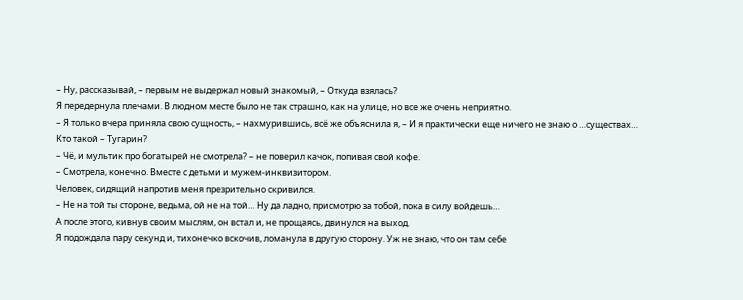– Ну, рассказывай, – первым не выдержал новый знакомый, – Откуда взялась?
Я передернула плечами. В людном месте было не так страшно, как на улице, но все же очень неприятно.
– Я только вчера приняла свою сущность, – нахмурившись, всё же объяснила я, – И я практически еще ничего не знаю о …существах… Кто такой – Тугарин?
– Чё, и мультик про богатырей не смотрела? – не поверил качок, попивая свой кофе.
– Смотрела, конечно. Вместе с детьми и мужем-инквизитором.
Человек, сидящий напротив меня презрительно скривился.
– Не на той ты стороне, ведьма, ой не на той… Ну да ладно, присмотрю за тобой, пока в силу войдешь…
А после этого, кивнув своим мыслям, он встал и, не прощаясь, двинулся на выход.
Я подождала пару секунд и, тихонечко вскочив, ломанула в другую сторону. Уж не знаю, что он там себе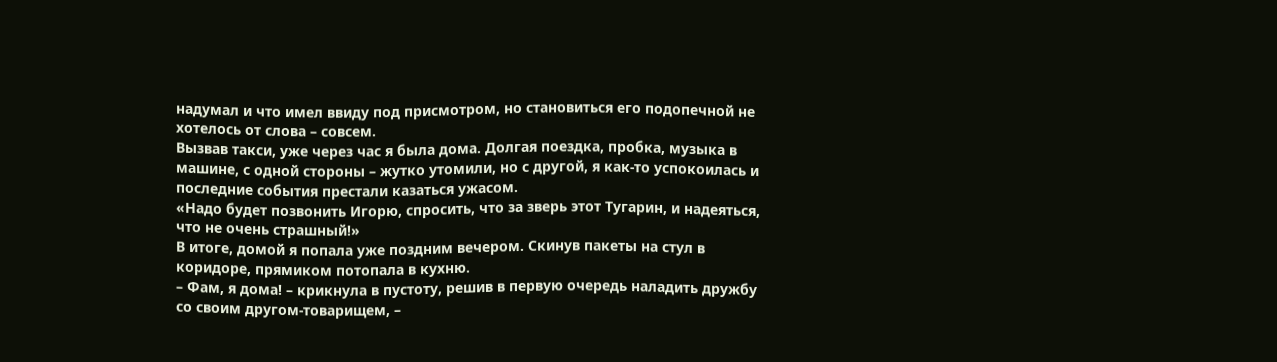надумал и что имел ввиду под присмотром, но становиться его подопечной не хотелось от слова – совсем.
Вызвав такси, уже через час я была дома. Долгая поездка, пробка, музыка в машине, с одной стороны – жутко утомили, но с другой, я как-то успокоилась и последние события престали казаться ужасом.
«Надо будет позвонить Игорю, спросить, что за зверь этот Тугарин, и надеяться, что не очень страшный!»
В итоге, домой я попала уже поздним вечером. Скинув пакеты на стул в коридоре, прямиком потопала в кухню.
– Фам, я дома! – крикнула в пустоту, решив в первую очередь наладить дружбу со своим другом-товарищем, –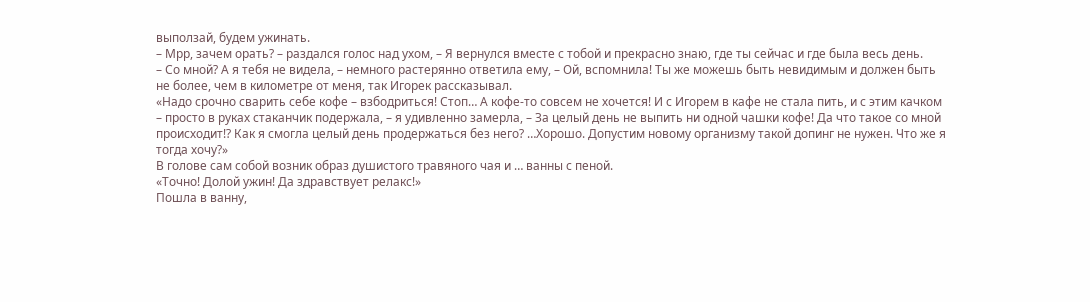выползай, будем ужинать.
– Мрр, зачем орать? – раздался голос над ухом, – Я вернулся вместе с тобой и прекрасно знаю, где ты сейчас и где была весь день.
– Со мной? А я тебя не видела, – немного растерянно ответила ему, – Ой, вспомнила! Ты же можешь быть невидимым и должен быть не более, чем в километре от меня, так Игорек рассказывал.
«Надо срочно сварить себе кофе – взбодриться! Стоп… А кофе-то совсем не хочется! И с Игорем в кафе не стала пить, и с этим качком – просто в руках стаканчик подержала, – я удивленно замерла, – За целый день не выпить ни одной чашки кофе! Да что такое со мной происходит!? Как я смогла целый день продержаться без него? …Хорошо. Допустим новому организму такой допинг не нужен. Что же я тогда хочу?»
В голове сам собой возник образ душистого травяного чая и … ванны с пеной.
«Точно! Долой ужин! Да здравствует релакс!»
Пошла в ванну,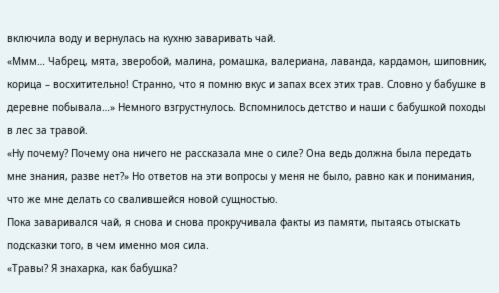включила воду и вернулась на кухню заваривать чай.
«Ммм… Чабрец, мята, зверобой, малина, ромашка, валериана, лаванда, кардамон, шиповник, корица – восхитительно! Странно, что я помню вкус и запах всех этих трав. Словно у бабушке в деревне побывала…» Немного взгрустнулось. Вспомнилось детство и наши с бабушкой походы в лес за травой.
«Ну почему? Почему она ничего не рассказала мне о силе? Она ведь должна была передать мне знания, разве нет?» Но ответов на эти вопросы у меня не было, равно как и понимания, что же мне делать со свалившейся новой сущностью.
Пока заваривался чай, я снова и снова прокручивала факты из памяти, пытаясь отыскать подсказки того, в чем именно моя сила.
«Травы? Я знахарка, как бабушка?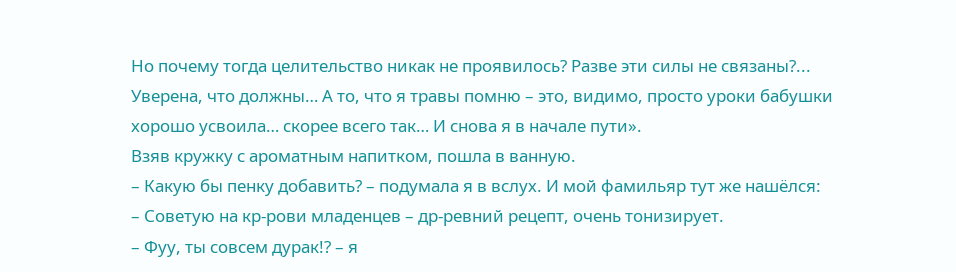Но почему тогда целительство никак не проявилось? Разве эти силы не связаны?... Уверена, что должны… А то, что я травы помню – это, видимо, просто уроки бабушки хорошо усвоила… скорее всего так… И снова я в начале пути».
Взяв кружку с ароматным напитком, пошла в ванную.
– Какую бы пенку добавить? – подумала я в вслух. И мой фамильяр тут же нашёлся:
– Советую на кр-рови младенцев – др-ревний рецепт, очень тонизирует.
– Фуу, ты совсем дурак!? – я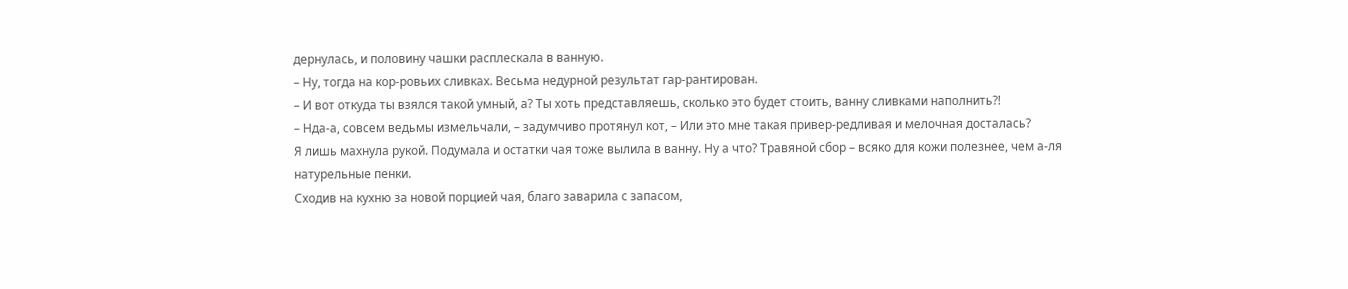дернулась, и половину чашки расплескала в ванную.
– Ну, тогда на кор-ровьих сливках. Весьма недурной результат гар-рантирован.
– И вот откуда ты взялся такой умный, а? Ты хоть представляешь, сколько это будет стоить, ванну сливками наполнить?!
– Нда-а, совсем ведьмы измельчали, – задумчиво протянул кот, – Или это мне такая привер-редливая и мелочная досталась?
Я лишь махнула рукой. Подумала и остатки чая тоже вылила в ванну. Ну а что? Травяной сбор – всяко для кожи полезнее, чем а-ля натурельные пенки.
Сходив на кухню за новой порцией чая, благо заварила с запасом,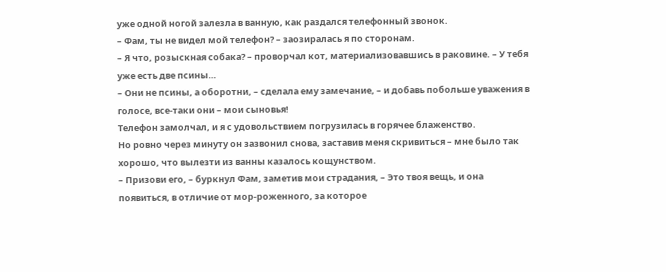уже одной ногой залезла в ванную, как раздался телефонный звонок.
– Фам, ты не видел мой телефон? – заозиралась я по сторонам.
– Я что, розыскная собака? – проворчал кот, материализовавшись в раковине. – У тебя уже есть две псины…
– Они не псины, а оборотни, – сделала ему замечание, – и добавь побольше уважения в голосе, все-таки они – мои сыновья!
Телефон замолчал, и я с удовольствием погрузилась в горячее блаженство.
Но ровно через минуту он зазвонил снова, заставив меня скривиться – мне было так хорошо, что вылезти из ванны казалось кощунством.
– Призови его, – буркнул Фам, заметив мои страдания, – Это твоя вещь, и она появиться, в отличие от мор-роженного, за которое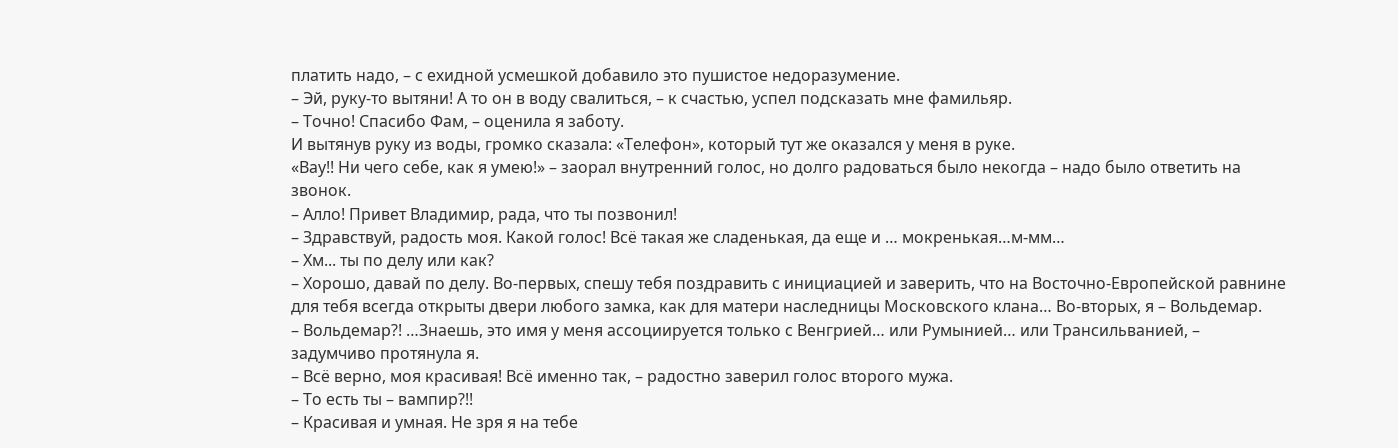платить надо, – с ехидной усмешкой добавило это пушистое недоразумение.
– Эй, руку-то вытяни! А то он в воду свалиться, – к счастью, успел подсказать мне фамильяр.
– Точно! Спасибо Фам, – оценила я заботу.
И вытянув руку из воды, громко сказала: «Телефон», который тут же оказался у меня в руке.
«Вау!! Ни чего себе, как я умею!» – заорал внутренний голос, но долго радоваться было некогда – надо было ответить на звонок.
– Алло! Привет Владимир, рада, что ты позвонил!
– Здравствуй, радость моя. Какой голос! Всё такая же сладенькая, да еще и … мокренькая…м-мм…
– Хм... ты по делу или как?
– Хорошо, давай по делу. Во-первых, спешу тебя поздравить с инициацией и заверить, что на Восточно-Европейской равнине для тебя всегда открыты двери любого замка, как для матери наследницы Московского клана… Во-вторых, я – Вольдемар.
– Вольдемар?! …Знаешь, это имя у меня ассоциируется только с Венгрией… или Румынией… или Трансильванией, – задумчиво протянула я.
– Всё верно, моя красивая! Всё именно так, – радостно заверил голос второго мужа.
– То есть ты – вампир?!!
– Красивая и умная. Не зря я на тебе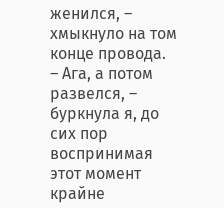женился, – хмыкнуло на том конце провода.
– Ага, а потом развелся, – буркнула я, до сих пор воспринимая этот момент крайне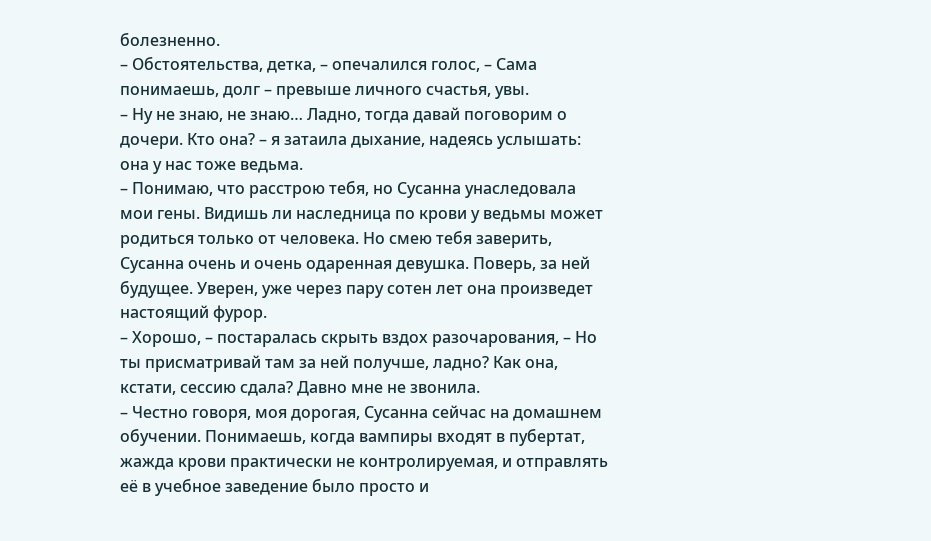болезненно.
– Обстоятельства, детка, – опечалился голос, – Сама понимаешь, долг – превыше личного счастья, увы.
– Ну не знаю, не знаю… Ладно, тогда давай поговорим о дочери. Кто она? – я затаила дыхание, надеясь услышать: она у нас тоже ведьма.
– Понимаю, что расстрою тебя, но Сусанна унаследовала мои гены. Видишь ли наследница по крови у ведьмы может родиться только от человека. Но смею тебя заверить, Сусанна очень и очень одаренная девушка. Поверь, за ней будущее. Уверен, уже через пару сотен лет она произведет настоящий фурор.
– Хорошо, – постаралась скрыть вздох разочарования, – Но ты присматривай там за ней получше, ладно? Как она, кстати, сессию сдала? Давно мне не звонила.
– Честно говоря, моя дорогая, Сусанна сейчас на домашнем обучении. Понимаешь, когда вампиры входят в пубертат, жажда крови практически не контролируемая, и отправлять её в учебное заведение было просто и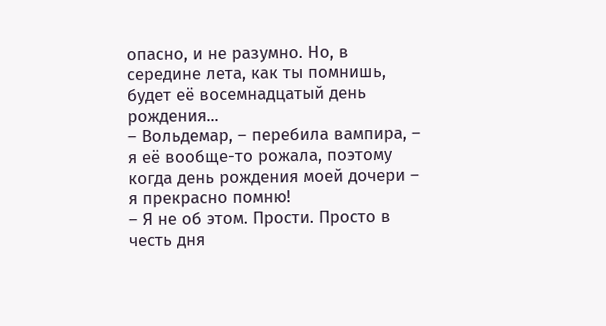опасно, и не разумно. Но, в середине лета, как ты помнишь, будет её восемнадцатый день рождения...
– Вольдемар, – перебила вампира, – я её вообще-то рожала, поэтому когда день рождения моей дочери – я прекрасно помню!
– Я не об этом. Прости. Просто в честь дня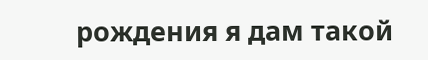рождения я дам такой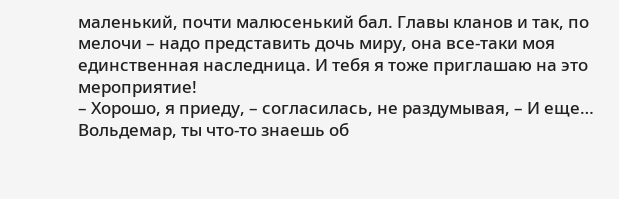маленький, почти малюсенький бал. Главы кланов и так, по мелочи – надо представить дочь миру, она все-таки моя единственная наследница. И тебя я тоже приглашаю на это мероприятие!
– Хорошо, я приеду, – согласилась, не раздумывая, – И еще… Вольдемар, ты что-то знаешь об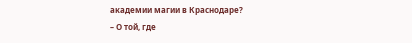академии магии в Краснодаре?
– О той, где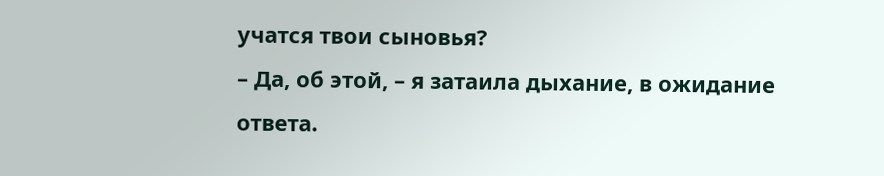учатся твои сыновья?
– Да, об этой, – я затаила дыхание, в ожидание ответа.